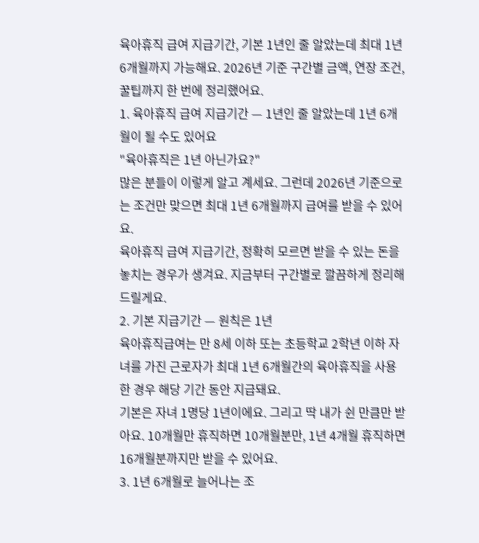육아휴직 급여 지급기간, 기본 1년인 줄 알았는데 최대 1년 6개월까지 가능해요. 2026년 기준 구간별 금액, 연장 조건, 꿀팁까지 한 번에 정리했어요.
1. 육아휴직 급여 지급기간 — 1년인 줄 알았는데 1년 6개월이 될 수도 있어요
"육아휴직은 1년 아닌가요?"
많은 분들이 이렇게 알고 계세요. 그런데 2026년 기준으로는 조건만 맞으면 최대 1년 6개월까지 급여를 받을 수 있어요.
육아휴직 급여 지급기간, 정확히 모르면 받을 수 있는 돈을 놓치는 경우가 생겨요. 지금부터 구간별로 깔끔하게 정리해 드릴게요.
2. 기본 지급기간 — 원칙은 1년
육아휴직급여는 만 8세 이하 또는 초등학교 2학년 이하 자녀를 가진 근로자가 최대 1년 6개월간의 육아휴직을 사용한 경우 해당 기간 동안 지급돼요.
기본은 자녀 1명당 1년이에요. 그리고 딱 내가 쉰 만큼만 받아요. 10개월만 휴직하면 10개월분만, 1년 4개월 휴직하면 16개월분까지만 받을 수 있어요.
3. 1년 6개월로 늘어나는 조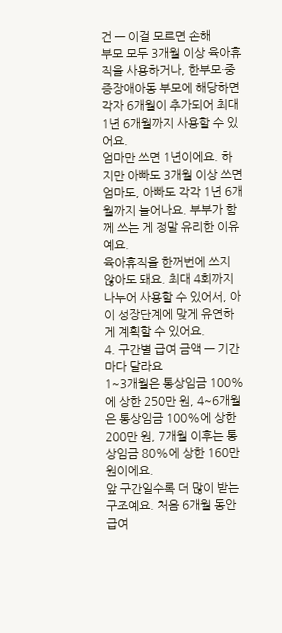건 — 이걸 모르면 손해
부모 모두 3개월 이상 육아휴직을 사용하거나, 한부모·중증장애아동 부모에 해당하면 각자 6개월이 추가되어 최대 1년 6개월까지 사용할 수 있어요.
엄마만 쓰면 1년이에요. 하지만 아빠도 3개월 이상 쓰면 엄마도, 아빠도 각각 1년 6개월까지 늘어나요. 부부가 함께 쓰는 게 정말 유리한 이유예요.
육아휴직을 한꺼번에 쓰지 않아도 돼요. 최대 4회까지 나누어 사용할 수 있어서, 아이 성장단계에 맞게 유연하게 계획할 수 있어요.
4. 구간별 급여 금액 — 기간마다 달라요
1~3개월은 통상임금 100%에 상한 250만 원, 4~6개월은 통상임금 100%에 상한 200만 원, 7개월 이후는 통상임금 80%에 상한 160만 원이에요.
앞 구간일수록 더 많이 받는 구조예요. 처음 6개월 동안 급여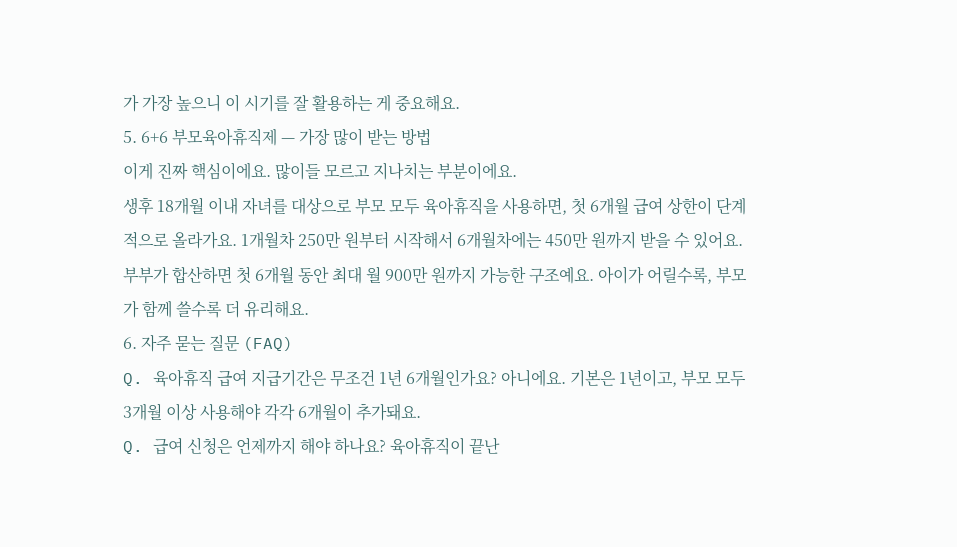가 가장 높으니 이 시기를 잘 활용하는 게 중요해요.
5. 6+6 부모육아휴직제 — 가장 많이 받는 방법
이게 진짜 핵심이에요. 많이들 모르고 지나치는 부분이에요.
생후 18개월 이내 자녀를 대상으로 부모 모두 육아휴직을 사용하면, 첫 6개월 급여 상한이 단계적으로 올라가요. 1개월차 250만 원부터 시작해서 6개월차에는 450만 원까지 받을 수 있어요.
부부가 합산하면 첫 6개월 동안 최대 월 900만 원까지 가능한 구조예요. 아이가 어릴수록, 부모가 함께 쓸수록 더 유리해요.
6. 자주 묻는 질문 (FAQ)
Q. 육아휴직 급여 지급기간은 무조건 1년 6개월인가요? 아니에요. 기본은 1년이고, 부모 모두 3개월 이상 사용해야 각각 6개월이 추가돼요.
Q. 급여 신청은 언제까지 해야 하나요? 육아휴직이 끝난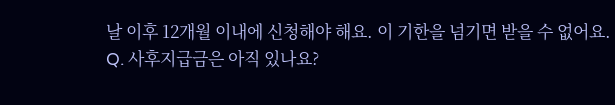날 이후 12개월 이내에 신청해야 해요. 이 기한을 넘기면 받을 수 없어요.
Q. 사후지급금은 아직 있나요?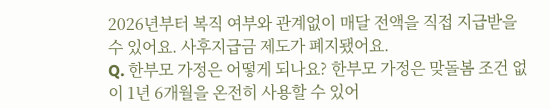2026년부터 복직 여부와 관계없이 매달 전액을 직접 지급받을 수 있어요. 사후지급금 제도가 폐지됐어요.
Q. 한부모 가정은 어떻게 되나요? 한부모 가정은 맞돌봄 조건 없이 1년 6개월을 온전히 사용할 수 있어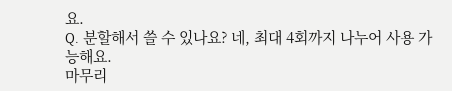요.
Q. 분할해서 쓸 수 있나요? 네, 최대 4회까지 나누어 사용 가능해요.
마무리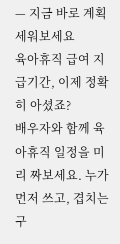— 지금 바로 계획 세워보세요
육아휴직 급여 지급기간, 이제 정확히 아셨죠?
배우자와 함께 육아휴직 일정을 미리 짜보세요. 누가 먼저 쓰고, 겹치는 구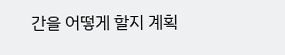간을 어떻게 할지 계획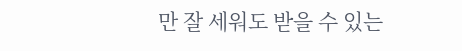만 잘 세워도 받을 수 있는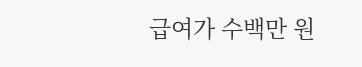급여가 수백만 원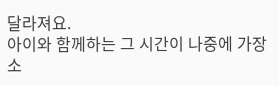달라져요.
아이와 함께하는 그 시간이 나중에 가장 소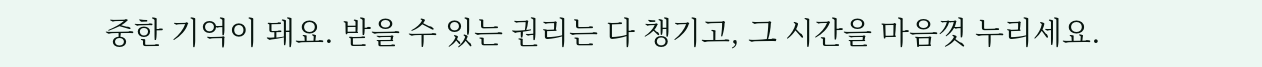중한 기억이 돼요. 받을 수 있는 권리는 다 챙기고, 그 시간을 마음껏 누리세요.